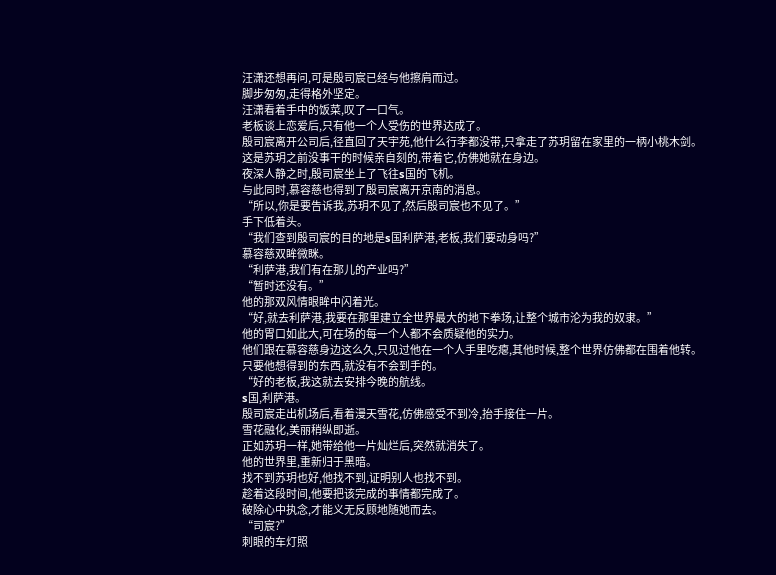汪潇还想再问,可是殷司宸已经与他擦肩而过。
脚步匆匆,走得格外坚定。
汪潇看着手中的饭菜,叹了一口气。
老板谈上恋爱后,只有他一个人受伤的世界达成了。
殷司宸离开公司后,径直回了天宇苑,他什么行李都没带,只拿走了苏玥留在家里的一柄小桃木剑。
这是苏玥之前没事干的时候亲自刻的,带着它,仿佛她就在身边。
夜深人静之时,殷司宸坐上了飞往s国的飞机。
与此同时,慕容慈也得到了殷司宸离开京南的消息。
“所以,你是要告诉我,苏玥不见了,然后殷司宸也不见了。”
手下低着头。
“我们查到殷司宸的目的地是s国利萨港,老板,我们要动身吗?”
慕容慈双眸微眯。
“利萨港,我们有在那儿的产业吗?”
“暂时还没有。”
他的那双风情眼眸中闪着光。
“好,就去利萨港,我要在那里建立全世界最大的地下拳场,让整个城市沦为我的奴隶。”
他的胃口如此大,可在场的每一个人都不会质疑他的实力。
他们跟在慕容慈身边这么久,只见过他在一个人手里吃瘪,其他时候,整个世界仿佛都在围着他转。
只要他想得到的东西,就没有不会到手的。
“好的老板,我这就去安排今晚的航线。
s国,利萨港。
殷司宸走出机场后,看着漫天雪花,仿佛感受不到冷,抬手接住一片。
雪花融化,美丽稍纵即逝。
正如苏玥一样,她带给他一片灿烂后,突然就消失了。
他的世界里,重新归于黑暗。
找不到苏玥也好,他找不到,证明别人也找不到。
趁着这段时间,他要把该完成的事情都完成了。
破除心中执念,才能义无反顾地随她而去。
“司宸?”
刺眼的车灯照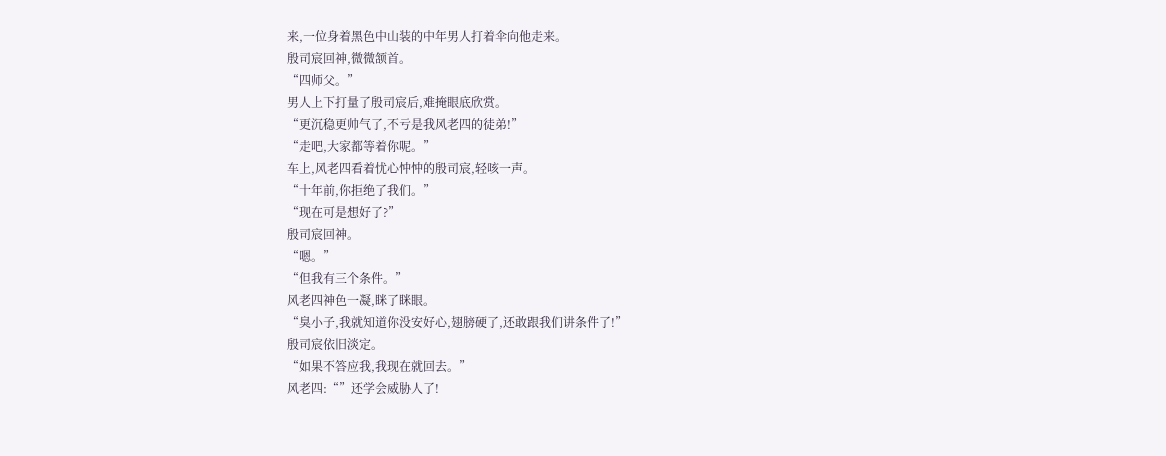来,一位身着黑色中山装的中年男人打着伞向他走来。
殷司宸回神,微微颔首。
“四师父。”
男人上下打量了殷司宸后,难掩眼底欣赏。
“更沉稳更帅气了,不亏是我风老四的徒弟!”
“走吧,大家都等着你呢。”
车上,风老四看着忧心忡忡的殷司宸,轻咳一声。
“十年前,你拒绝了我们。”
“现在可是想好了?”
殷司宸回神。
“嗯。”
“但我有三个条件。”
风老四神色一凝,眯了眯眼。
“臭小子,我就知道你没安好心,翅膀硬了,还敢跟我们讲条件了!”
殷司宸依旧淡定。
“如果不答应我,我现在就回去。”
风老四:“”还学会威胁人了!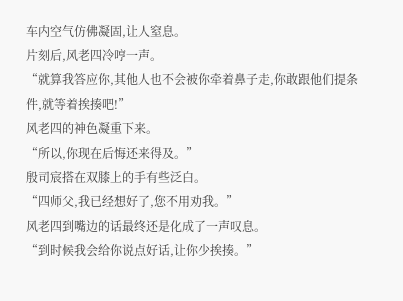车内空气仿佛凝固,让人窒息。
片刻后,风老四冷哼一声。
“就算我答应你,其他人也不会被你牵着鼻子走,你敢跟他们提条件,就等着挨揍吧!”
风老四的神色凝重下来。
“所以,你现在后悔还来得及。”
殷司宸搭在双膝上的手有些泛白。
“四师父,我已经想好了,您不用劝我。”
风老四到嘴边的话最终还是化成了一声叹息。
“到时候我会给你说点好话,让你少挨揍。”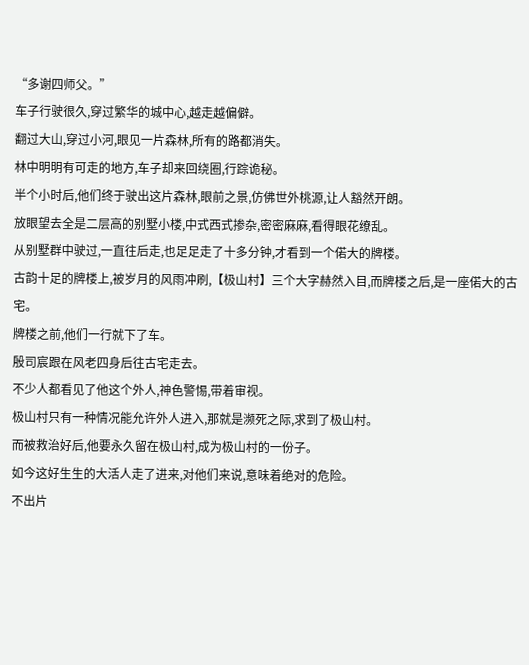“多谢四师父。”
车子行驶很久,穿过繁华的城中心,越走越偏僻。
翻过大山,穿过小河,眼见一片森林,所有的路都消失。
林中明明有可走的地方,车子却来回绕圈,行踪诡秘。
半个小时后,他们终于驶出这片森林,眼前之景,仿佛世外桃源,让人豁然开朗。
放眼望去全是二层高的别墅小楼,中式西式掺杂,密密麻麻,看得眼花缭乱。
从别墅群中驶过,一直往后走,也足足走了十多分钟,才看到一个偌大的牌楼。
古韵十足的牌楼上,被岁月的风雨冲刷,【极山村】三个大字赫然入目,而牌楼之后,是一座偌大的古宅。
牌楼之前,他们一行就下了车。
殷司宸跟在风老四身后往古宅走去。
不少人都看见了他这个外人,神色警惕,带着审视。
极山村只有一种情况能允许外人进入,那就是濒死之际,求到了极山村。
而被救治好后,他要永久留在极山村,成为极山村的一份子。
如今这好生生的大活人走了进来,对他们来说,意味着绝对的危险。
不出片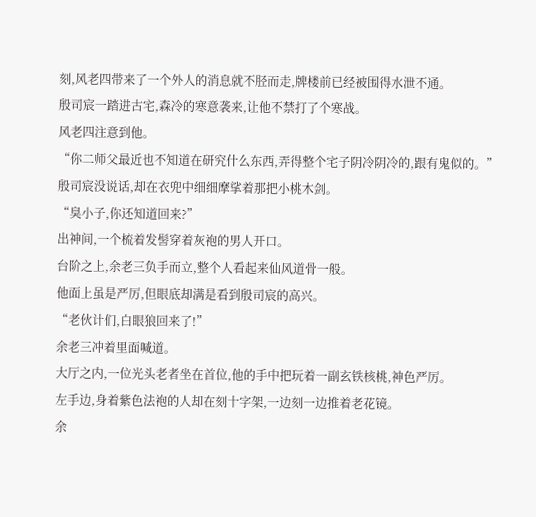刻,风老四带来了一个外人的消息就不胫而走,牌楼前已经被围得水泄不通。
殷司宸一踏进古宅,森冷的寒意袭来,让他不禁打了个寒战。
风老四注意到他。
“你二师父最近也不知道在研究什么东西,弄得整个宅子阴冷阴冷的,跟有鬼似的。”
殷司宸没说话,却在衣兜中细细摩挲着那把小桃木剑。
“臭小子,你还知道回来?”
出神间,一个梳着发髻穿着灰袍的男人开口。
台阶之上,余老三负手而立,整个人看起来仙风道骨一般。
他面上虽是严厉,但眼底却满是看到殷司宸的高兴。
“老伙计们,白眼狼回来了!”
余老三冲着里面喊道。
大厅之内,一位光头老者坐在首位,他的手中把玩着一副玄铁核桃,神色严厉。
左手边,身着紫色法袍的人却在刻十字架,一边刻一边推着老花镜。
余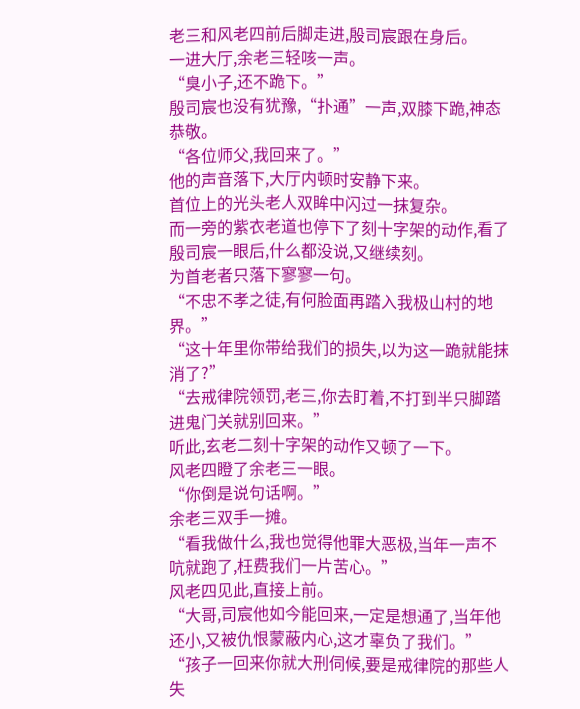老三和风老四前后脚走进,殷司宸跟在身后。
一进大厅,余老三轻咳一声。
“臭小子,还不跪下。”
殷司宸也没有犹豫,“扑通”一声,双膝下跪,神态恭敬。
“各位师父,我回来了。”
他的声音落下,大厅内顿时安静下来。
首位上的光头老人双眸中闪过一抹复杂。
而一旁的紫衣老道也停下了刻十字架的动作,看了殷司宸一眼后,什么都没说,又继续刻。
为首老者只落下寥寥一句。
“不忠不孝之徒,有何脸面再踏入我极山村的地界。”
“这十年里你带给我们的损失,以为这一跪就能抹消了?”
“去戒律院领罚,老三,你去盯着,不打到半只脚踏进鬼门关就别回来。”
听此,玄老二刻十字架的动作又顿了一下。
风老四瞪了余老三一眼。
“你倒是说句话啊。”
余老三双手一摊。
“看我做什么,我也觉得他罪大恶极,当年一声不吭就跑了,枉费我们一片苦心。”
风老四见此,直接上前。
“大哥,司宸他如今能回来,一定是想通了,当年他还小,又被仇恨蒙蔽内心,这才辜负了我们。”
“孩子一回来你就大刑伺候,要是戒律院的那些人失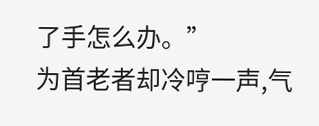了手怎么办。”
为首老者却冷哼一声,气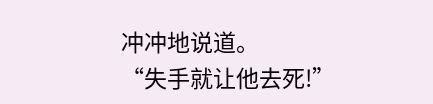冲冲地说道。
“失手就让他去死!”